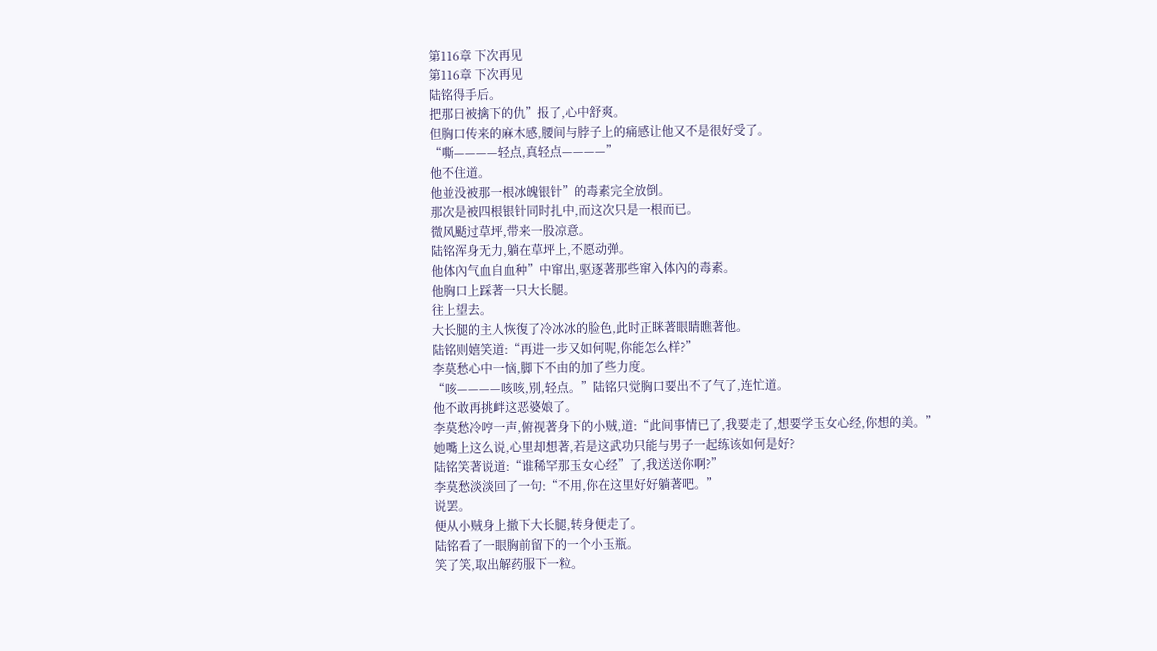第116章 下次再见
第116章 下次再见
陆铭得手后。
把那日被擒下的仇”报了,心中舒爽。
但胸口传来的麻木感,腰间与脖子上的痛感让他又不是很好受了。
“嘶————轻点,真轻点————”
他不住道。
他並没被那一根冰魄银针”的毒素完全放倒。
那次是被四根银针同时扎中,而这次只是一根而已。
微风颳过草坪,带来一股凉意。
陆铭浑身无力,躺在草坪上,不愿动弹。
他体內气血自血种”中窜出,驱逐著那些窜入体內的毒素。
他胸口上踩著一只大长腿。
往上望去。
大长腿的主人恢復了冷冰冰的脸色,此时正眯著眼睛瞧著他。
陆铭则嬉笑道:“再进一步又如何呢,你能怎么样?”
李莫愁心中一恼,脚下不由的加了些力度。
“咳————咳咳,別,轻点。”陆铭只觉胸口要出不了气了,连忙道。
他不敢再挑衅这恶婆娘了。
李莫愁冷哼一声,俯视著身下的小贼,道:“此间事情已了,我要走了,想要学玉女心经,你想的美。”
她嘴上这么说,心里却想著,若是这武功只能与男子一起练该如何是好?
陆铭笑著说道:“谁稀罕那玉女心经”了,我送送你啊?”
李莫愁淡淡回了一句:“不用,你在这里好好躺著吧。”
说罢。
便从小贼身上撤下大长腿,转身便走了。
陆铭看了一眼胸前留下的一个小玉瓶。
笑了笑,取出解药服下一粒。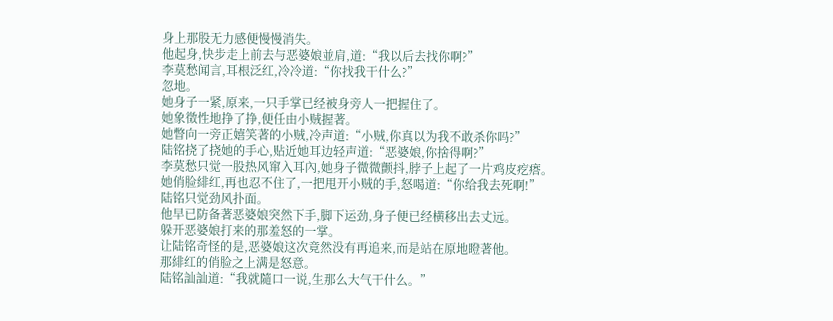身上那股无力感便慢慢消失。
他起身,快步走上前去与恶婆娘並肩,道:“我以后去找你啊?”
李莫愁闻言,耳根泛红,冷冷道:“你找我干什么?”
忽地。
她身子一紧,原来,一只手掌已经被身旁人一把握住了。
她象徵性地挣了挣,便任由小贼握著。
她瞥向一旁正嬉笑著的小贼,冷声道:“小贼,你真以为我不敢杀你吗?”
陆铭挠了挠她的手心,贴近她耳边轻声道:“恶婆娘,你捨得啊?”
李莫愁只觉一股热风窜入耳內,她身子微微颤抖,脖子上起了一片鸡皮疙瘩。
她俏脸緋红,再也忍不住了,一把甩开小贼的手,怒喝道:“你给我去死啊!”
陆铭只觉劲风扑面。
他早已防备著恶婆娘突然下手,脚下运劲,身子便已经横移出去丈远。
躲开恶婆娘打来的那羞怒的一掌。
让陆铭奇怪的是,恶婆娘这次竟然没有再追来,而是站在原地瞪著他。
那緋红的俏脸之上满是怒意。
陆铭訕訕道:“我就隨口一说,生那么大气干什么。”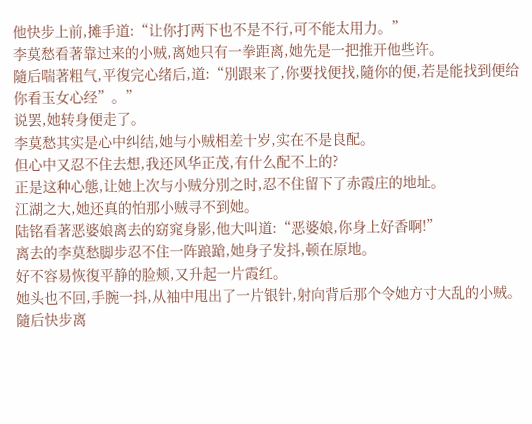他快步上前,摊手道:“让你打两下也不是不行,可不能太用力。”
李莫愁看著靠过来的小贼,离她只有一拳距离,她先是一把推开他些许。
隨后喘著粗气,平復完心绪后,道:“別跟来了,你要找便找,隨你的便,若是能找到便给你看玉女心经”。”
说罢,她转身便走了。
李莫愁其实是心中纠结,她与小贼相差十岁,实在不是良配。
但心中又忍不住去想,我还风华正茂,有什么配不上的?
正是这种心態,让她上次与小贼分別之时,忍不住留下了赤霞庄的地址。
江湖之大,她还真的怕那小贼寻不到她。
陆铭看著恶婆娘离去的窈窕身影,他大叫道:“恶婆娘,你身上好香啊!”
离去的李莫愁脚步忍不住一阵踉蹌,她身子发抖,顿在原地。
好不容易恢復平静的脸颊,又升起一片霞红。
她头也不回,手腕一抖,从袖中甩出了一片银针,射向背后那个令她方寸大乱的小贼。
隨后快步离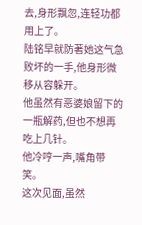去,身形飘忽,连轻功都用上了。
陆铭早就防著她这气急败坏的一手,他身形微移从容躲开。
他虽然有恶婆娘留下的一瓶解药,但也不想再吃上几针。
他冷哼一声,嘴角带笑。
这次见面,虽然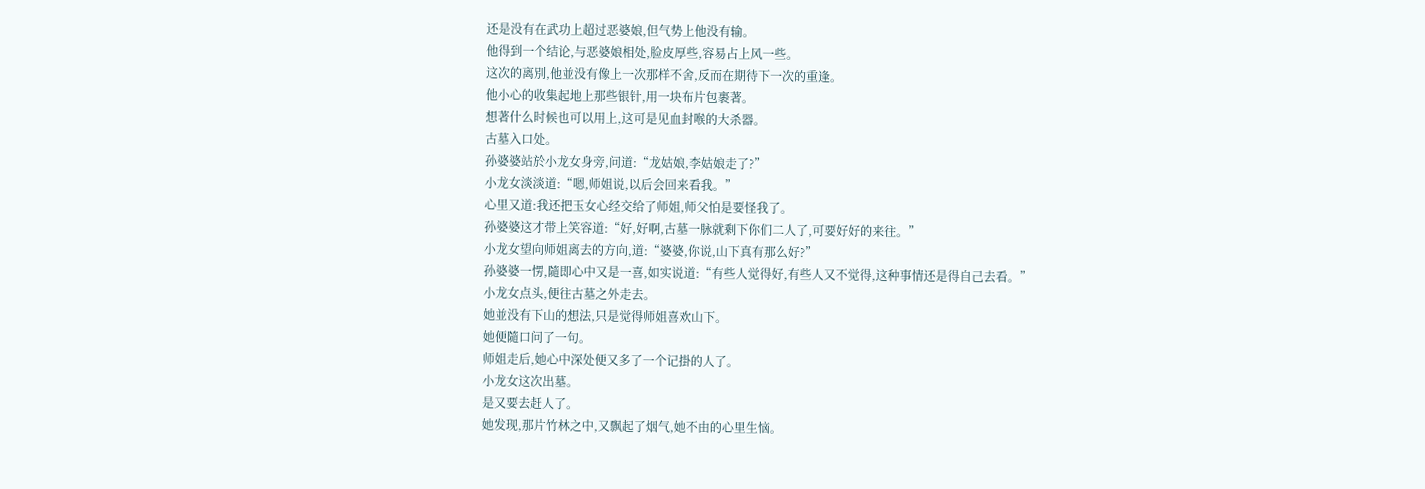还是没有在武功上超过恶婆娘,但气势上他没有输。
他得到一个结论,与恶婆娘相处,脸皮厚些,容易占上风一些。
这次的离別,他並没有像上一次那样不舍,反而在期待下一次的重逢。
他小心的收集起地上那些银针,用一块布片包裹著。
想著什么时候也可以用上,这可是见血封喉的大杀器。
古墓入口处。
孙婆婆站於小龙女身旁,问道:“龙姑娘,李姑娘走了?”
小龙女淡淡道:“嗯,师姐说,以后会回来看我。”
心里又道:我还把玉女心经交给了师姐,师父怕是要怪我了。
孙婆婆这才带上笑容道:“好,好啊,古墓一脉就剩下你们二人了,可要好好的来往。”
小龙女望向师姐离去的方向,道:“婆婆,你说,山下真有那么好?”
孙婆婆一愣,隨即心中又是一喜,如实说道:“有些人觉得好,有些人又不觉得,这种事情还是得自己去看。”
小龙女点头,便往古墓之外走去。
她並没有下山的想法,只是觉得师姐喜欢山下。
她便隨口问了一句。
师姐走后,她心中深处便又多了一个记掛的人了。
小龙女这次出墓。
是又要去赶人了。
她发现,那片竹林之中,又飘起了烟气,她不由的心里生恼。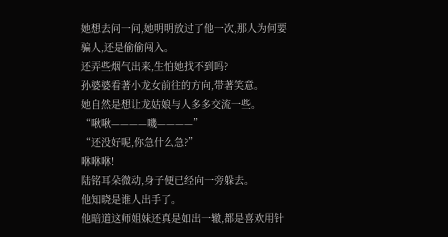她想去问一问,她明明放过了他一次,那人为何要骗人,还是偷偷闯入。
还弄些烟气出来,生怕她找不到吗?
孙婆婆看著小龙女前往的方向,带著笑意。
她自然是想让龙姑娘与人多多交流一些。
“啾啾————嘰————”
“还没好呢,你急什么急?”
咻咻咻!
陆铭耳朵微动,身子便已经向一旁躲去。
他知晓是谁人出手了。
他暗道这师姐妹还真是如出一辙,都是喜欢用针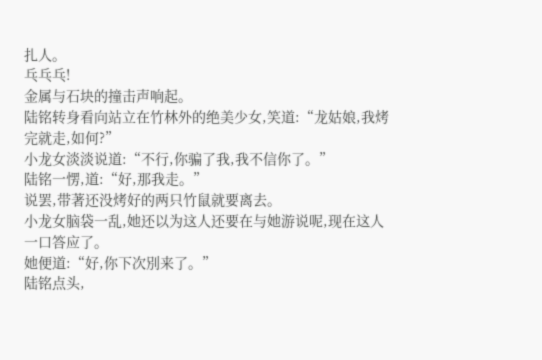扎人。
乓乓乓!
金属与石块的撞击声响起。
陆铭转身看向站立在竹林外的绝美少女,笑道:“龙姑娘,我烤完就走,如何?”
小龙女淡淡说道:“不行,你骗了我,我不信你了。”
陆铭一愣,道:“好,那我走。”
说罢,带著还没烤好的两只竹鼠就要离去。
小龙女脑袋一乱,她还以为这人还要在与她游说呢,现在这人一口答应了。
她便道:“好,你下次別来了。”
陆铭点头,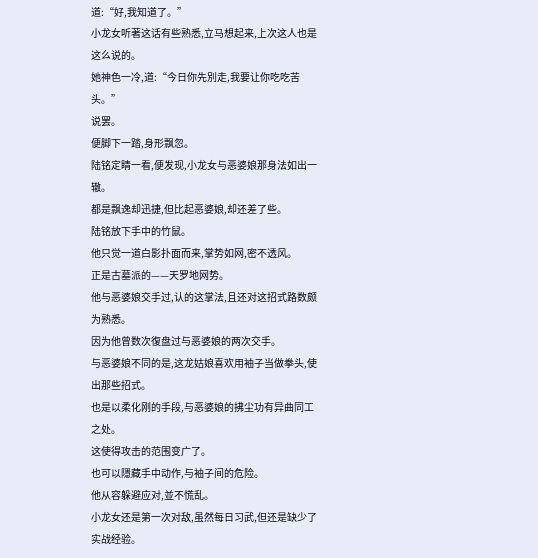道:“好,我知道了。”
小龙女听著这话有些熟悉,立马想起来,上次这人也是这么说的。
她神色一冷,道:“今日你先別走,我要让你吃吃苦头。”
说罢。
便脚下一踏,身形飘忽。
陆铭定睛一看,便发现,小龙女与恶婆娘那身法如出一辙。
都是飘逸却迅捷,但比起恶婆娘,却还差了些。
陆铭放下手中的竹鼠。
他只觉一道白影扑面而来,掌势如网,密不透风。
正是古墓派的——天罗地网势。
他与恶婆娘交手过,认的这掌法,且还对这招式路数颇为熟悉。
因为他曾数次復盘过与恶婆娘的两次交手。
与恶婆娘不同的是,这龙姑娘喜欢用袖子当做拳头,使出那些招式。
也是以柔化刚的手段,与恶婆娘的拂尘功有异曲同工之处。
这使得攻击的范围变广了。
也可以隱藏手中动作,与袖子间的危险。
他从容躲避应对,並不慌乱。
小龙女还是第一次对敌,虽然每日习武,但还是缺少了实战经验。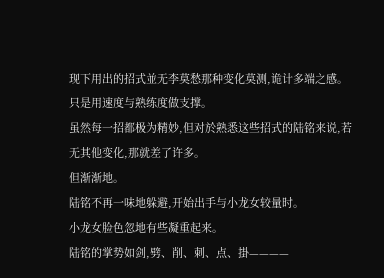现下用出的招式並无李莫愁那种变化莫测,诡计多端之感。
只是用速度与熟练度做支撑。
虽然每一招都极为精妙,但对於熟悉这些招式的陆铭来说,若无其他变化,那就差了许多。
但渐渐地。
陆铭不再一味地躲避,开始出手与小龙女较量时。
小龙女脸色忽地有些凝重起来。
陆铭的掌势如剑,劈、削、刺、点、掛————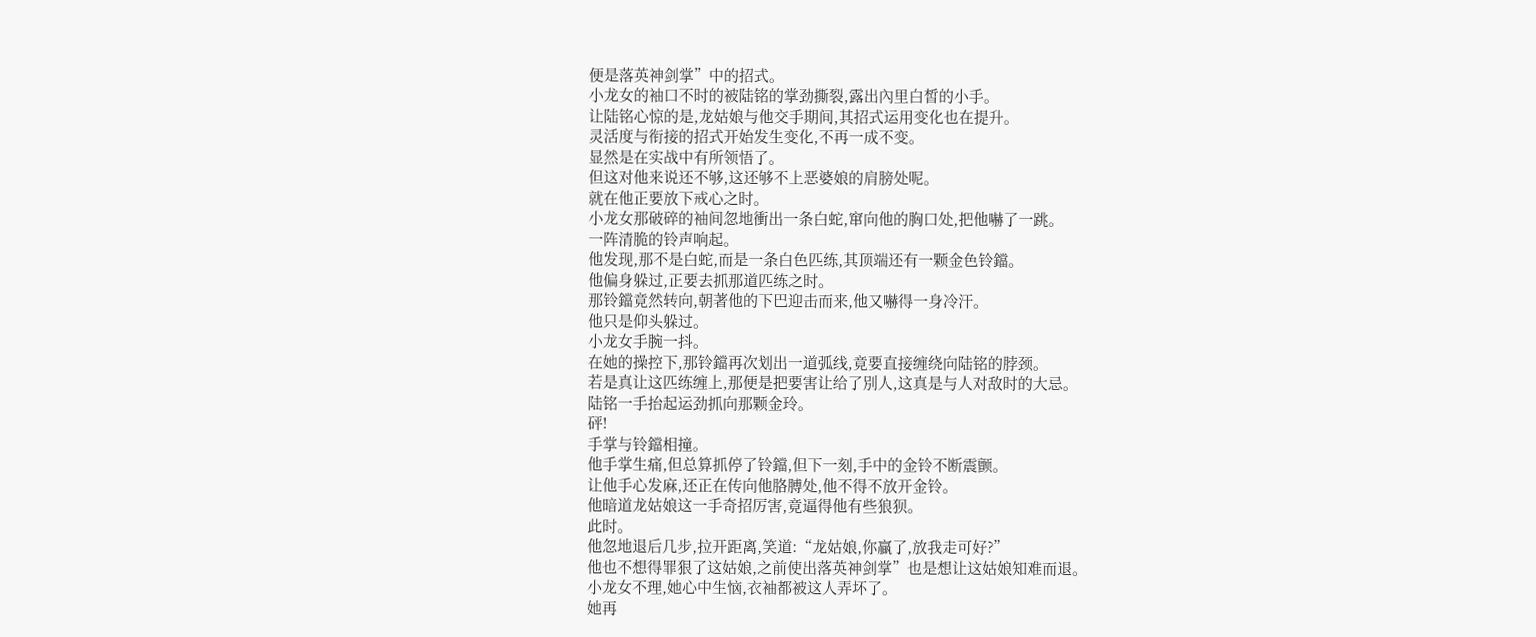便是落英神剑掌”中的招式。
小龙女的袖口不时的被陆铭的掌劲撕裂,露出內里白皙的小手。
让陆铭心惊的是,龙姑娘与他交手期间,其招式运用变化也在提升。
灵活度与衔接的招式开始发生变化,不再一成不变。
显然是在实战中有所领悟了。
但这对他来说还不够,这还够不上恶婆娘的肩膀处呢。
就在他正要放下戒心之时。
小龙女那破碎的袖间忽地衝出一条白蛇,窜向他的胸口处,把他嚇了一跳。
一阵清脆的铃声响起。
他发现,那不是白蛇,而是一条白色匹练,其顶端还有一颗金色铃鐺。
他偏身躲过,正要去抓那道匹练之时。
那铃鐺竟然转向,朝著他的下巴迎击而来,他又嚇得一身冷汗。
他只是仰头躲过。
小龙女手腕一抖。
在她的操控下,那铃鐺再次划出一道弧线,竟要直接缠绕向陆铭的脖颈。
若是真让这匹练缠上,那便是把要害让给了別人,这真是与人对敌时的大忌。
陆铭一手抬起运劲抓向那颗金玲。
砰!
手掌与铃鐺相撞。
他手掌生痛,但总算抓停了铃鐺,但下一刻,手中的金铃不断震颤。
让他手心发麻,还正在传向他胳膊处,他不得不放开金铃。
他暗道龙姑娘这一手奇招厉害,竟逼得他有些狼狈。
此时。
他忽地退后几步,拉开距离,笑道:“龙姑娘,你贏了,放我走可好?”
他也不想得罪狠了这姑娘,之前使出落英神剑掌”也是想让这姑娘知难而退。
小龙女不理,她心中生恼,衣袖都被这人弄坏了。
她再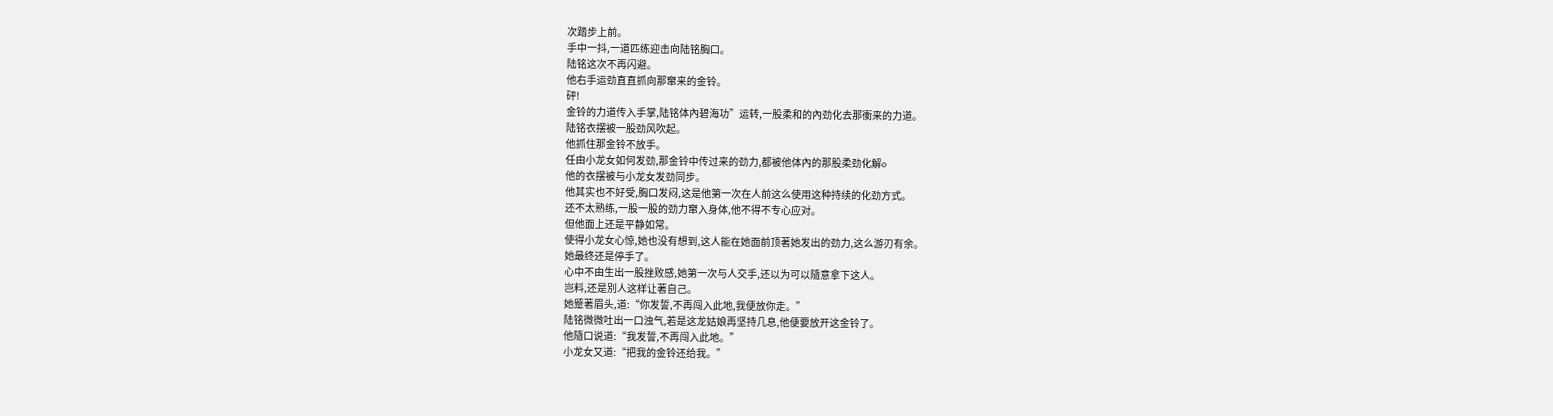次踏步上前。
手中一抖,一道匹练迎击向陆铭胸口。
陆铭这次不再闪避。
他右手运劲直直抓向那窜来的金铃。
砰!
金铃的力道传入手掌,陆铭体內碧海功”运转,一股柔和的內劲化去那衝来的力道。
陆铭衣摆被一股劲风吹起。
他抓住那金铃不放手。
任由小龙女如何发劲,那金铃中传过来的劲力,都被他体內的那股柔劲化解o
他的衣摆被与小龙女发劲同步。
他其实也不好受,胸口发闷,这是他第一次在人前这么使用这种持续的化劲方式。
还不太熟练,一股一股的劲力窜入身体,他不得不专心应对。
但他面上还是平静如常。
使得小龙女心惊,她也没有想到,这人能在她面前顶著她发出的劲力,这么游刃有余。
她最终还是停手了。
心中不由生出一股挫败感,她第一次与人交手,还以为可以隨意拿下这人。
岂料,还是別人这样让著自己。
她蹙著眉头,道:“你发誓,不再闯入此地,我便放你走。”
陆铭微微吐出一口浊气,若是这龙姑娘再坚持几息,他便要放开这金铃了。
他隨口说道:“我发誓,不再闯入此地。”
小龙女又道:“把我的金铃还给我。”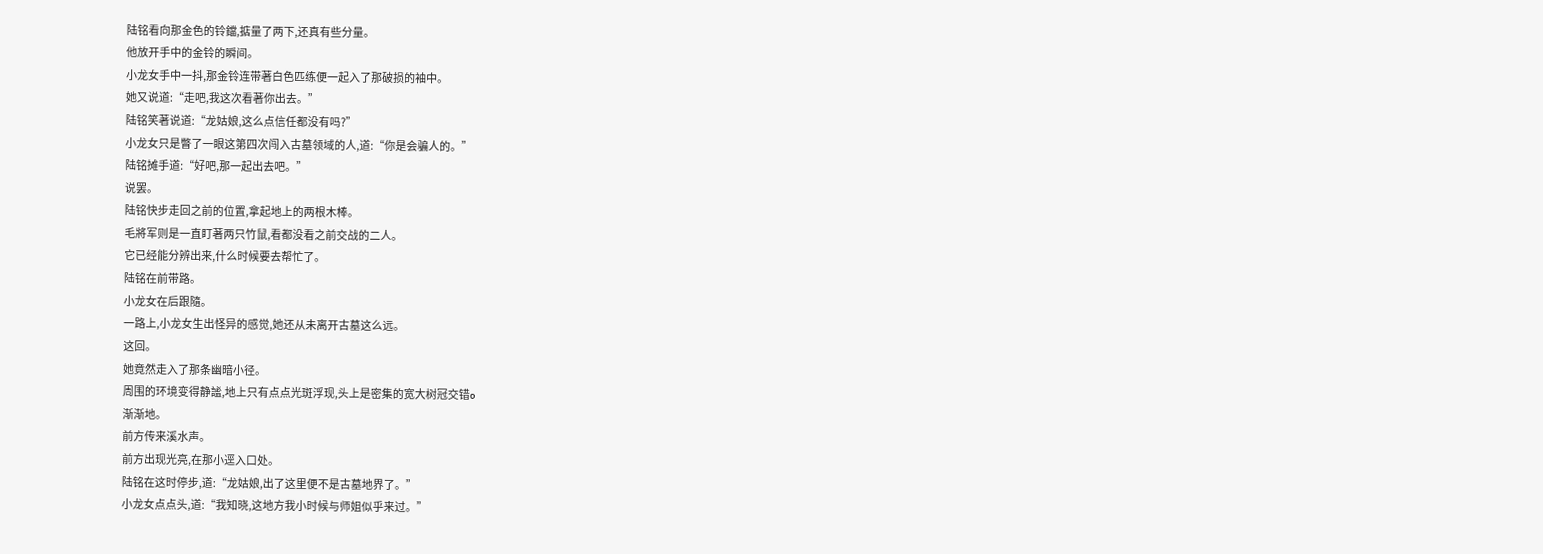陆铭看向那金色的铃鐺,掂量了两下,还真有些分量。
他放开手中的金铃的瞬间。
小龙女手中一抖,那金铃连带著白色匹练便一起入了那破损的袖中。
她又说道:“走吧,我这次看著你出去。”
陆铭笑著说道:“龙姑娘,这么点信任都没有吗?”
小龙女只是瞥了一眼这第四次闯入古墓领域的人,道:“你是会骗人的。”
陆铭摊手道:“好吧,那一起出去吧。”
说罢。
陆铭快步走回之前的位置,拿起地上的两根木棒。
毛將军则是一直盯著两只竹鼠,看都没看之前交战的二人。
它已经能分辨出来,什么时候要去帮忙了。
陆铭在前带路。
小龙女在后跟隨。
一路上,小龙女生出怪异的感觉,她还从未离开古墓这么远。
这回。
她竟然走入了那条幽暗小径。
周围的环境变得静謐,地上只有点点光斑浮现,头上是密集的宽大树冠交错o
渐渐地。
前方传来溪水声。
前方出现光亮,在那小逕入口处。
陆铭在这时停步,道:“龙姑娘,出了这里便不是古墓地界了。”
小龙女点点头,道:“我知晓,这地方我小时候与师姐似乎来过。”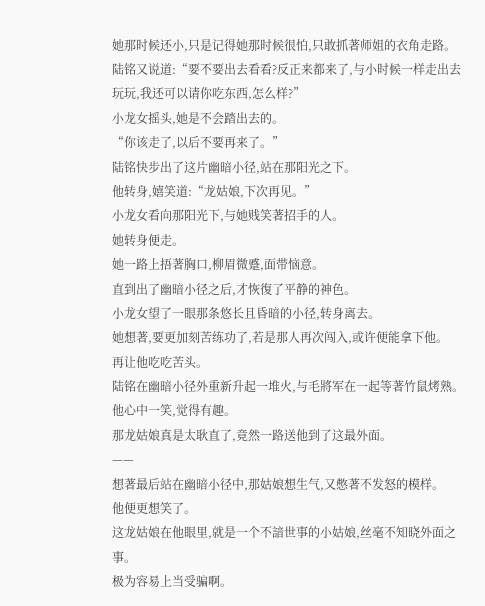她那时候还小,只是记得她那时候很怕,只敢抓著师姐的衣角走路。
陆铭又说道:“要不要出去看看?反正来都来了,与小时候一样走出去玩玩,我还可以请你吃东西,怎么样?”
小龙女摇头,她是不会踏出去的。
“你该走了,以后不要再来了。”
陆铭快步出了这片幽暗小径,站在那阳光之下。
他转身,嬉笑道:“龙姑娘,下次再见。”
小龙女看向那阳光下,与她贱笑著招手的人。
她转身便走。
她一路上捂著胸口,柳眉微蹙,面带恼意。
直到出了幽暗小径之后,才恢復了平静的神色。
小龙女望了一眼那条悠长且昏暗的小径,转身离去。
她想著,要更加刻苦练功了,若是那人再次闯入,或许便能拿下他。
再让他吃吃苦头。
陆铭在幽暗小径外重新升起一堆火,与毛將军在一起等著竹鼠烤熟。
他心中一笑,觉得有趣。
那龙姑娘真是太耿直了,竟然一路送他到了这最外面。
——
想著最后站在幽暗小径中,那姑娘想生气,又憋著不发怒的模样。
他便更想笑了。
这龙姑娘在他眼里,就是一个不諳世事的小姑娘,丝毫不知晓外面之事。
极为容易上当受骗啊。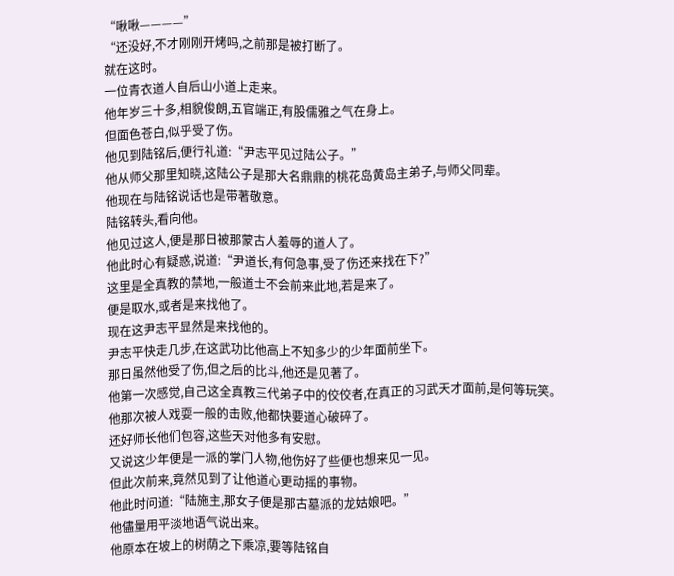“啾啾————”
“还没好,不才刚刚开烤吗,之前那是被打断了。
就在这时。
一位青衣道人自后山小道上走来。
他年岁三十多,相貌俊朗,五官端正,有股儒雅之气在身上。
但面色苍白,似乎受了伤。
他见到陆铭后,便行礼道:“尹志平见过陆公子。”
他从师父那里知晓,这陆公子是那大名鼎鼎的桃花岛黄岛主弟子,与师父同辈。
他现在与陆铭说话也是带著敬意。
陆铭转头,看向他。
他见过这人,便是那日被那蒙古人羞辱的道人了。
他此时心有疑惑,说道:“尹道长,有何急事,受了伤还来找在下?”
这里是全真教的禁地,一般道士不会前来此地,若是来了。
便是取水,或者是来找他了。
现在这尹志平显然是来找他的。
尹志平快走几步,在这武功比他高上不知多少的少年面前坐下。
那日虽然他受了伤,但之后的比斗,他还是见著了。
他第一次感觉,自己这全真教三代弟子中的佼佼者,在真正的习武天才面前,是何等玩笑。
他那次被人戏耍一般的击败,他都快要道心破碎了。
还好师长他们包容,这些天对他多有安慰。
又说这少年便是一派的掌门人物,他伤好了些便也想来见一见。
但此次前来,竟然见到了让他道心更动摇的事物。
他此时问道:“陆施主,那女子便是那古墓派的龙姑娘吧。”
他儘量用平淡地语气说出来。
他原本在坡上的树荫之下乘凉,要等陆铭自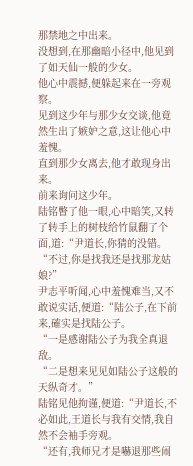那禁地之中出来。
没想到,在那幽暗小径中,他见到了如天仙一般的少女。
他心中震撼,便躲起来在一旁观察。
见到这少年与那少女交谈,他竟然生出了嫉妒之意,这让他心中羞愧。
直到那少女离去,他才敢现身出来。
前来询问这少年。
陆铭瞥了他一眼,心中暗笑,又转了转手上的树枝给竹鼠翻了个面,道:“尹道长,你猜的没错。
“不过,你是找我还是找那龙姑娘?”
尹志平听闻,心中羞愧难当,又不敢说实话,便道:“陆公子,在下前来,確实是找陆公子。
“一是感谢陆公子为我全真退敌。
“二是想来见见如陆公子这般的天纵奇才。”
陆铭见他拘谨,便道:“尹道长,不必如此,王道长与我有交情,我自然不会袖手旁观。
“还有,我师兄才是嚇退那些闹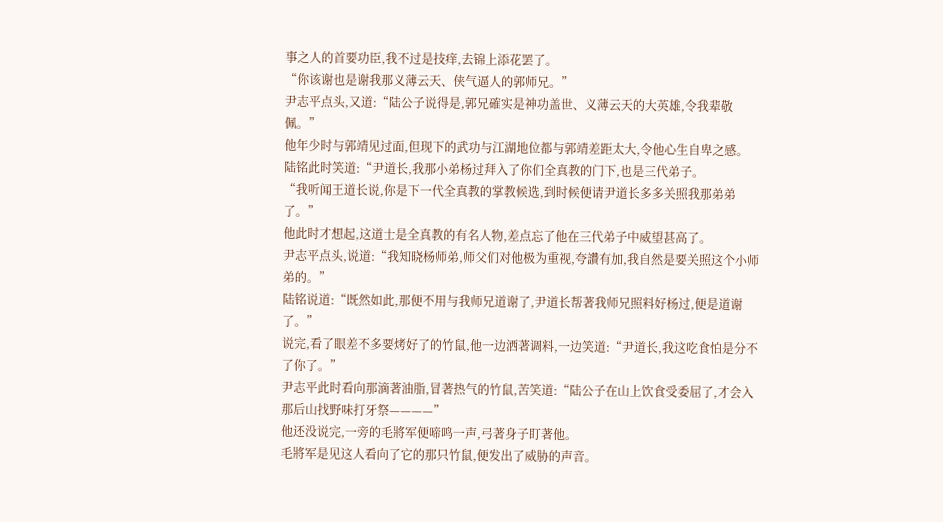事之人的首要功臣,我不过是技痒,去锦上添花罢了。
“你该谢也是谢我那义薄云天、侠气逼人的郭师兄。”
尹志平点头,又道:“陆公子说得是,郭兄確实是神功盖世、义薄云天的大英雄,令我辈敬佩。”
他年少时与郭靖见过面,但现下的武功与江湖地位都与郭靖差距太大,令他心生自卑之感。
陆铭此时笑道:“尹道长,我那小弟杨过拜入了你们全真教的门下,也是三代弟子。
“我听闻王道长说,你是下一代全真教的掌教候选,到时候便请尹道长多多关照我那弟弟了。”
他此时才想起,这道士是全真教的有名人物,差点忘了他在三代弟子中威望甚高了。
尹志平点头,说道:“我知晓杨师弟,师父们对他极为重视,夸讚有加,我自然是要关照这个小师弟的。”
陆铭说道:“既然如此,那便不用与我师兄道谢了,尹道长帮著我师兄照料好杨过,便是道谢了。”
说完,看了眼差不多要烤好了的竹鼠,他一边洒著调料,一边笑道:“尹道长,我这吃食怕是分不了你了。”
尹志平此时看向那滴著油脂,冒著热气的竹鼠,苦笑道:“陆公子在山上饮食受委屈了,才会入那后山找野味打牙祭————”
他还没说完,一旁的毛將军便啼鸣一声,弓著身子盯著他。
毛將军是见这人看向了它的那只竹鼠,便发出了威胁的声音。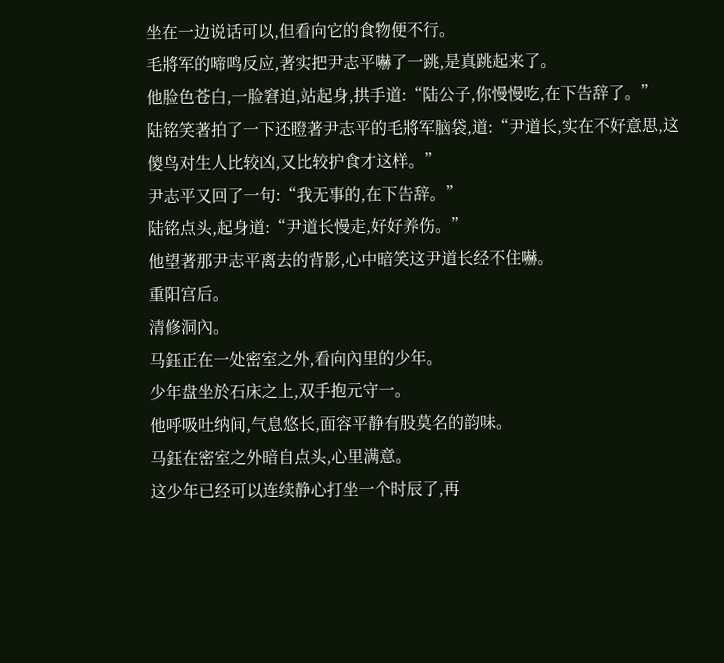坐在一边说话可以,但看向它的食物便不行。
毛將军的啼鸣反应,著实把尹志平嚇了一跳,是真跳起来了。
他脸色苍白,一脸窘迫,站起身,拱手道:“陆公子,你慢慢吃,在下告辞了。”
陆铭笑著拍了一下还瞪著尹志平的毛將军脑袋,道:“尹道长,实在不好意思,这傻鸟对生人比较凶,又比较护食才这样。”
尹志平又回了一句:“我无事的,在下告辞。”
陆铭点头,起身道:“尹道长慢走,好好养伤。”
他望著那尹志平离去的背影,心中暗笑这尹道长经不住嚇。
重阳宫后。
清修洞內。
马鈺正在一处密室之外,看向內里的少年。
少年盘坐於石床之上,双手抱元守一。
他呼吸吐纳间,气息悠长,面容平静有股莫名的韵味。
马鈺在密室之外暗自点头,心里满意。
这少年已经可以连续静心打坐一个时辰了,再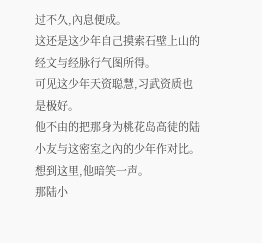过不久,內息便成。
这还是这少年自己摸索石壁上山的经文与经脉行气图所得。
可见这少年天资聪慧,习武资质也是极好。
他不由的把那身为桃花岛高徒的陆小友与这密室之內的少年作对比。
想到这里,他暗笑一声。
那陆小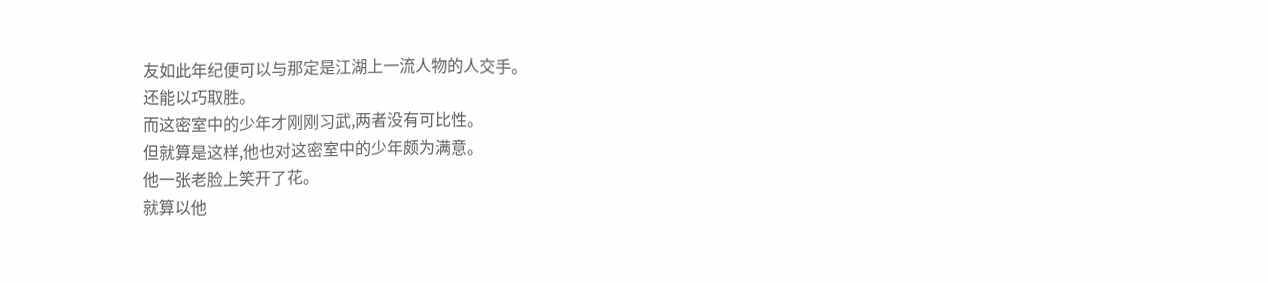友如此年纪便可以与那定是江湖上一流人物的人交手。
还能以巧取胜。
而这密室中的少年才刚刚习武,两者没有可比性。
但就算是这样,他也对这密室中的少年颇为满意。
他一张老脸上笑开了花。
就算以他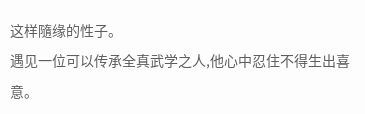这样隨缘的性子。
遇见一位可以传承全真武学之人,他心中忍住不得生出喜意。